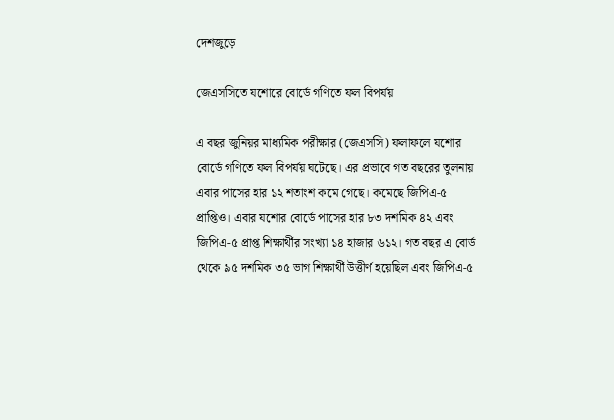দেশজুড়ে

জেএসসিতে যশোরে বোর্ডে গণিতে ফল বিপর্যয়

এ বছর জুনিয়র মাধ্যমিক পরীক্ষার (জেএসসি) ফলাফলে যশোর বোর্ডে গণিতে ফল বিপর্যয় ঘটেছে। এর প্রভাবে গত বছরের তুলনায় এবার পাসের হার ১২ শতাংশ কমে গেছে। কমেছে জিপিএ-৫ প্রাপ্তিও। এবার যশোর বোর্ডে পাসের হার ৮৩ দশমিক ৪২ এবং জিপিএ-৫ প্রাপ্ত শিক্ষার্থীর সংখ্যা ১৪ হাজার ৬১২। গত বছর এ বোর্ড থেকে ৯৫ দশমিক ৩৫ ভাগ শিক্ষার্থী উত্তীর্ণ হয়েছিল এবং জিপিএ-৫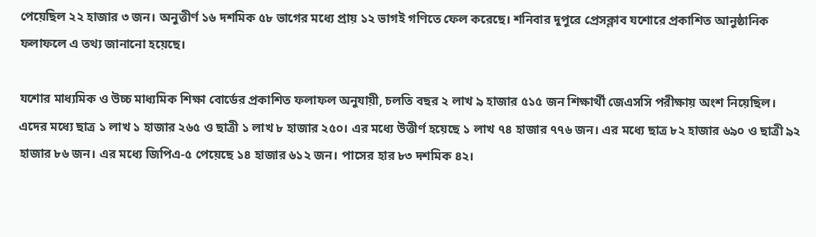পেয়েছিল ২২ হাজার ৩ জন। অনুত্তীর্ণ ১৬ দশমিক ৫৮ ভাগের মধ্যে প্রায় ১২ ভাগই গণিতে ফেল করেছে। শনিবার দুপুরে প্রেসক্লাব যশোরে প্রকাশিত আনুষ্ঠানিক ফলাফলে এ তথ্য জানানো হয়েছে।

যশোর মাধ্যমিক ও উচ্চ মাধ্যমিক শিক্ষা বোর্ডের প্রকাশিত ফলাফল অনুযায়ী, চলতি বছর ২ লাখ ৯ হাজার ৫১৫ জন শিক্ষার্থী জেএসসি পরীক্ষায় অংশ নিয়েছিল। এদের মধ্যে ছাত্র ১ লাখ ১ হাজার ২৬৫ ও ছাত্রী ১ লাখ ৮ হাজার ২৫০। এর মধ্যে উত্তীর্ণ হয়েছে ১ লাখ ৭৪ হাজার ৭৭৬ জন। এর মধ্যে ছাত্র ৮২ হাজার ৬৯০ ও ছাত্রী ৯২ হাজার ৮৬ জন। এর মধ্যে জিপিএ-৫ পেয়েছে ১৪ হাজার ৬১২ জন। পাসের হার ৮৩ দশমিক ৪২।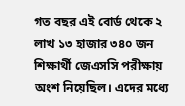গত বছর এই বোর্ড থেকে ২ লাখ ১৩ হাজার ৩৪০ জন শিক্ষার্থী জেএসসি পরীক্ষায় অংশ নিয়েছিল। এদের মধ্যে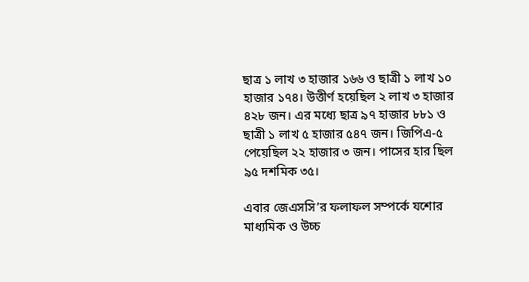ছাত্র ১ লাখ ৩ হাজার ১৬৬ ও ছাত্রী ১ লাখ ১০ হাজার ১৭৪। উত্তীর্ণ হয়েছিল ২ লাখ ৩ হাজার ৪২৮ জন। এর মধ্যে ছাত্র ৯৭ হাজার ৮৮১ ও ছাত্রী ১ লাখ ৫ হাজার ৫৪৭ জন। জিপিএ-৫ পেয়েছিল ২২ হাজার ৩ জন। পাসের হার ছিল ৯৫ দশমিক ৩৫।

এবার জেএসসি’র ফলাফল সম্পর্কে যশোর মাধ্যমিক ও উচ্চ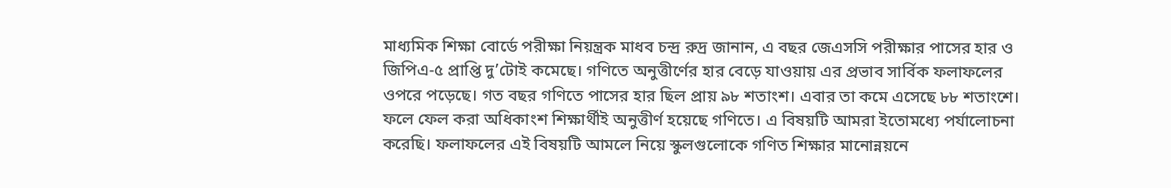মাধ্যমিক শিক্ষা বোর্ডে পরীক্ষা নিয়ন্ত্রক মাধব চন্দ্র রুদ্র জানান, এ বছর জেএসসি পরীক্ষার পাসের হার ও জিপিএ-৫ প্রাপ্তি দু’টোই কমেছে। গণিতে অনুত্তীর্ণের হার বেড়ে যাওয়ায় এর প্রভাব সার্বিক ফলাফলের ওপরে পড়েছে। গত বছর গণিতে পাসের হার ছিল প্রায় ৯৮ শতাংশ। এবার তা কমে এসেছে ৮৮ শতাংশে। ফলে ফেল করা অধিকাংশ শিক্ষার্থীই অনুত্তীর্ণ হয়েছে গণিতে। এ বিষয়টি আমরা ইতোমধ্যে পর্যালোচনা করেছি। ফলাফলের এই বিষয়টি আমলে নিয়ে স্কুলগুলোকে গণিত শিক্ষার মানোন্নয়নে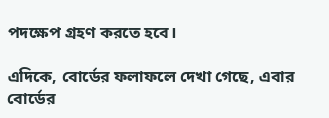পদক্ষেপ গ্রহণ করতে হবে।

এদিকে, বোর্ডের ফলাফলে দেখা গেছে, এবার বোর্ডের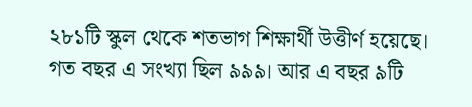২৮১টি স্কুল থেকে শতভাগ শিক্ষার্থী উত্তীর্ণ হয়েছে। গত বছর এ সংখ্যা ছিল ৯৯৯। আর এ বছর ৯টি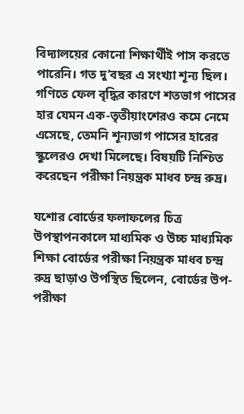বিদ্যালয়ের কোনো শিক্ষার্থীই পাস করতে পারেনি। গত দু’বছর এ সংখ্যা শূন্য ছিল। গণিতে ফেল বৃদ্ধির কারণে শতভাগ পাসের হার যেমন এক-তৃতীয়াংশেরও কমে নেমে এসেছে, তেমনি শূন্যভাগ পাসের হারের স্কুলেরও দেখা মিলেছে। বিষয়টি নিশ্চিত করেছেন পরীক্ষা নিয়ন্ত্রক মাধব চন্দ্র রুদ্র।

যশোর বোর্ডের ফলাফলের চিত্র উপস্থাপনকালে মাধ্যমিক ও উচ্চ মাধ্যমিক শিক্ষা বোর্ডের পরীক্ষা নিয়ন্ত্রক মাধব চন্দ্র রুদ্র ছাড়াও উপস্থিত ছিলেন, বোর্ডের উপ-পরীক্ষা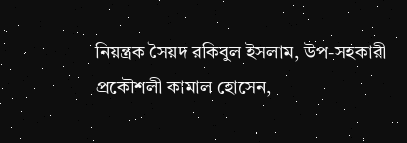নিয়ন্ত্রক সৈয়দ রকিবুল ইসলাম, উপ-সহকারী প্রকৌশলী কামাল হোসেন,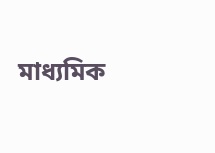মাধ্যমিক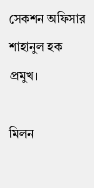সেকশন অফিসার শাহানুল হক প্রমুখ।

মিলন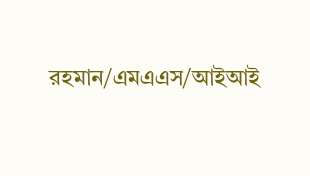রহমান/এমএএস/আইআই